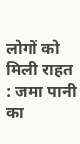लोगों को मिली राहत : जमा पानी का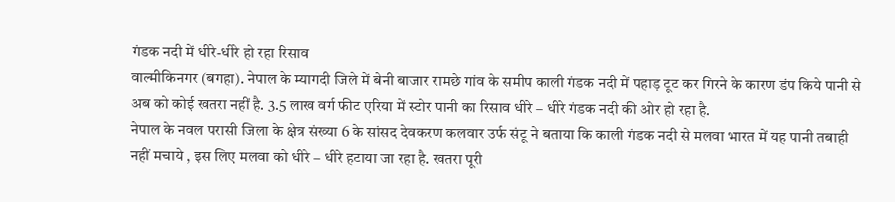गंडक नदी में धीरे-धीरे हो रहा रिसाव
वाल्मीकिनगर (बगहा). नेपाल के म्यागदी जिले में बेनी बाजार रामछे गांव के समीप काली गंडक नदी में पहाड़ टूट कर गिरने के कारण डंप किये पानी से अब को कोई खतरा नहीं है. 3.5 लाख वर्ग फीट एरिया में स्टोर पानी का रिसाव धीरे – धीरे गंडक नदी की ओर हो रहा है.
नेपाल के नवल परासी जिला के क्षेत्र संख्या 6 के सांसद देवकरण कलवार उर्फ संटू ने बताया कि काली गंडक नदी से मलवा भारत में यह पानी तबाही नहीं मचाये , इस लिए मलवा को धीरे – धीरे हटाया जा रहा है. खतरा पूरी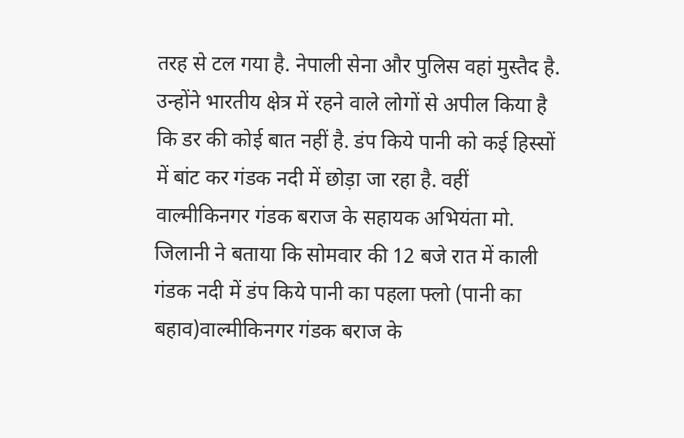तरह से टल गया है. नेपाली सेना और पुलिस वहां मुस्तैद है. उन्होंने भारतीय क्षेत्र में रहने वाले लोगों से अपील किया है कि डर की कोई बात नहीं है. डंप किये पानी को कई हिस्सों में बांट कर गंडक नदी में छोड़ा जा रहा है. वहीं वाल्मीकिनगर गंडक बराज के सहायक अभियंता मो. जिलानी ने बताया कि सोमवार की 12 बजे रात में काली गंडक नदी में डंप किये पानी का पहला फ्लो (पानी का बहाव)वाल्मीकिनगर गंडक बराज के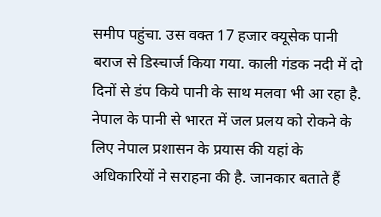समीप पहुंचा. उस वक्त 17 हजार क्यूसेक पानी बराज से डिस्चार्ज किया गया. काली गंडक नदी में दो दिनों से डंप किये पानी के साथ मलवा भी आ रहा है.
नेपाल के पानी से भारत में जल प्रलय को रोकने के लिए नेपाल प्रशासन के प्रयास की यहां के अधिकारियों ने सराहना की है. जानकार बताते हैं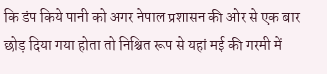कि डंप किये पानी को अगर नेपाल प्रशासन की ओर से एक बार छोड़ दिया गया होता तो निश्चित रूप से यहां मई की गरमी में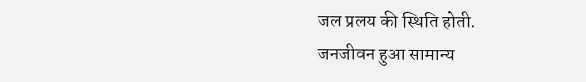जल प्रलय की स्थिति होती.
जनजीवन हुआ सामान्य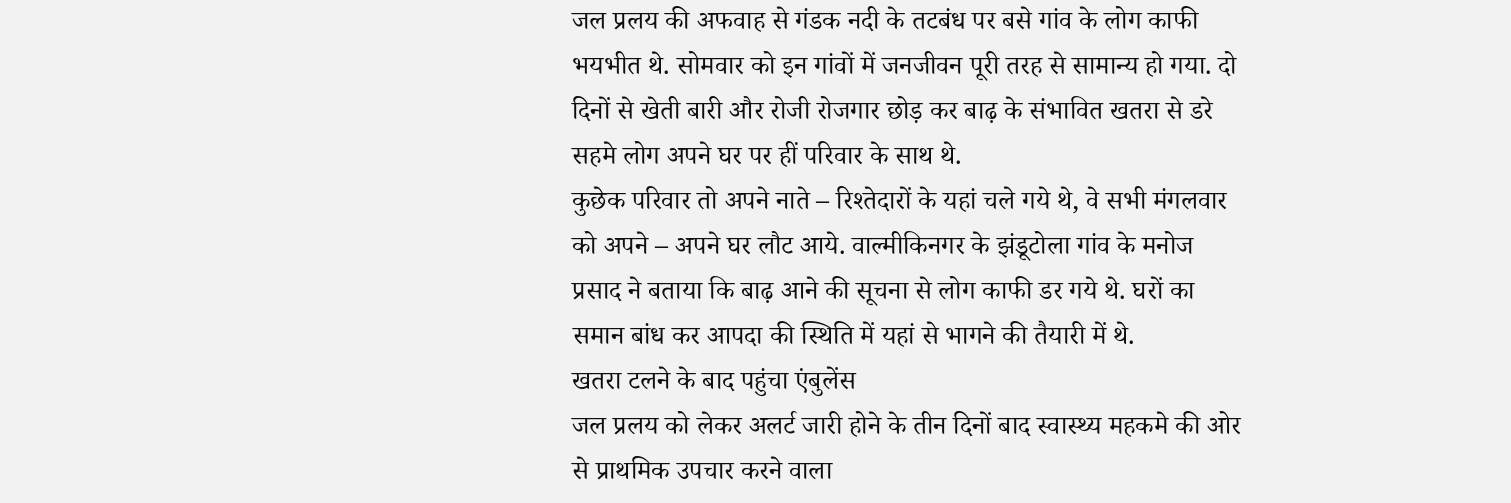जल प्रलय की अफवाह से गंडक नदी के तटबंध पर बसे गांव के लोग काफी भयभीत थे. सोमवार को इन गांवों में जनजीवन पूरी तरह से सामान्य हो गया. दो दिनों से खेती बारी और रोजी रोजगार छोड़ कर बाढ़ के संभावित खतरा से डरे सहमे लोग अपने घर पर हीं परिवार के साथ थे.
कुछेक परिवार तो अपने नाते – रिश्तेदारों के यहां चले गये थे, वे सभी मंगलवार को अपने – अपने घर लौट आये. वाल्मीकिनगर के झंडूटोला गांव के मनोज प्रसाद ने बताया कि बाढ़ आने की सूचना से लोग काफी डर गये थे. घरों का समान बांध कर आपदा की स्थिति में यहां से भागने की तैयारी में थे.
खतरा टलने के बाद पहुंचा एंबुलेंस
जल प्रलय को लेकर अलर्ट जारी होने के तीन दिनों बाद स्वास्थ्य महकमे की ओर से प्राथमिक उपचार करने वाला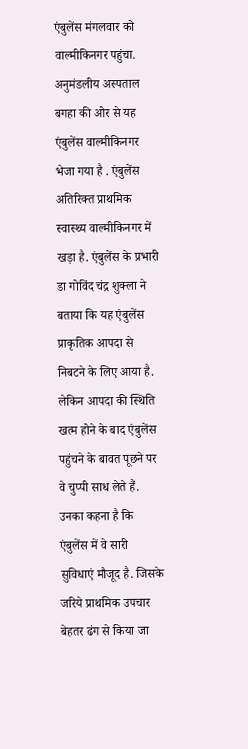एंबुलेंस मंगलवार को वाल्मीकिनगर पहुंचा.
अनुमंडलीय अस्पताल बगहा की ओर से यह एंबुलेंस वाल्मीकिनगर भेजा गया है . एंबुलेंस अतिरिक्त प्राथमिक स्वास्थ्य वाल्मीकिनगर में खड़ा है. एंबुलेंस के प्रभारी डा गोविंद चंद्र शुक्ला ने बताया कि यह एंबुलेंस प्राकृतिक आपदा से निबटने के लिए आया है. लेकिन आपदा की स्थिति खत्म होने के बाद एंबुलेंस पहुंचने के बावत पूछने पर वे चुप्पी साध लेते हैं. उनका कहना है कि एंबुलेंस में वे सारी सुविधाएं मौजूद है. जिसके जरिये प्राथमिक उपचार बेहतर ढंग से किया जा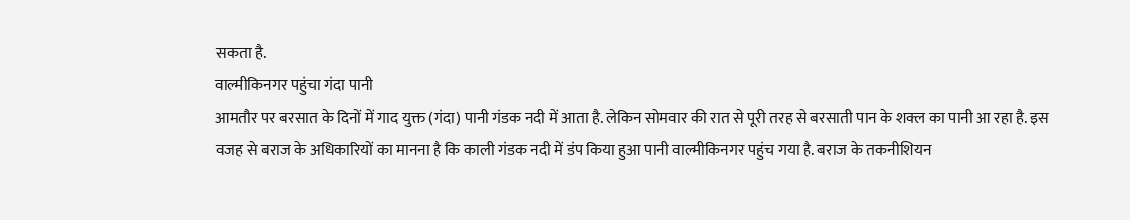सकता है.
वाल्मीकिनगर पहुंचा गंदा पानी
आमतौर पर बरसात के दिनों में गाद युक्त (गंदा) पानी गंडक नदी में आता है. लेकिन सोमवार की रात से पूरी तरह से बरसाती पान के शक्ल का पानी आ रहा है. इस वजह से बराज के अधिकारियों का मानना है कि काली गंडक नदी में डंप किया हुआ पानी वाल्मीकिनगर पहुंच गया है. बराज के तकनीशियन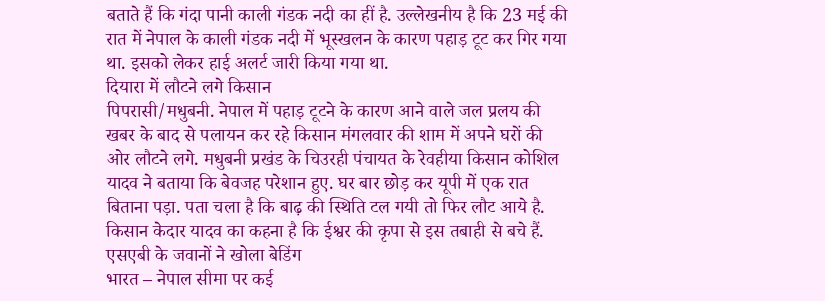बताते हैं कि गंदा पानी काली गंडक नदी का हीं है. उल्लेखनीय है कि 23 मई की रात में नेपाल के काली गंडक नदी में भूस्खलन के कारण पहाड़ टूट कर गिर गया था. इसको लेकर हाई अलर्ट जारी किया गया था.
दियारा में लौटने लगे किसान
पिपरासी/मधुबनी. नेपाल में पहाड़ टूटने के कारण आने वाले जल प्रलय की खबर के बाद से पलायन कर रहे किसान मंगलवार की शाम में अपने घरों की ओर लौटने लगे. मधुबनी प्रखंड के चिउरही पंचायत के रेवहीया किसान कोशिल यादव ने बताया कि बेवजह परेशान हुए. घर बार छोड़ कर यूपी में एक रात बिताना पड़ा. पता चला है कि बाढ़ की स्थिति टल गयी तो फिर लौट आये है. किसान केदार यादव का कहना है कि ईश्वर की कृपा से इस तबाही से बचे हैं.
एसएबी के जवानों ने खोला बेडिंग
भारत – नेपाल सीमा पर कई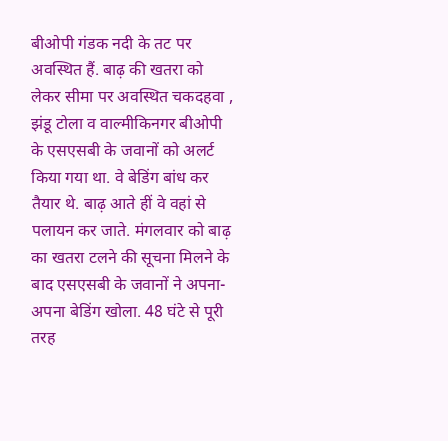बीओपी गंडक नदी के तट पर अवस्थित हैं. बाढ़ की खतरा को लेकर सीमा पर अवस्थित चकदहवा , झंडू टोला व वाल्मीकिनगर बीओपी के एसएसबी के जवानों को अलर्ट किया गया था. वे बेडिंग बांध कर तैयार थे. बाढ़ आते हीं वे वहां से पलायन कर जाते. मंगलवार को बाढ़ का खतरा टलने की सूचना मिलने के बाद एसएसबी के जवानों ने अपना-अपना बेडिंग खोला. 48 घंटे से पूरी तरह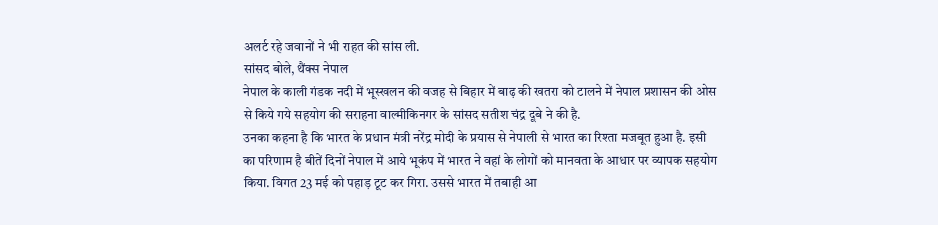अलर्ट रहे जवानों ने भी राहत की सांस ली.
सांसद बोले, थैंक्स नेपाल
नेपाल के काली गंडक नदी में भूस्खलन की वजह से बिहार में बाढ़ की खतरा को टालने में नेपाल प्रशासन की ओस से किये गये सहयोग की सराहना वाल्मीकिनगर के सांसद सतीश चंद्र दूबे ने की है.
उनका कहना है कि भारत के प्रधान मंत्री नरेंद्र मोदी के प्रयास से नेपाली से भारत का रिश्ता मजबूत हुआ है. इसी का परिणाम है बीतें दिनों नेपाल में आये भूकंप में भारत ने वहां के लोगों को मानवता के आधार पर व्यापक सहयोग किया. विगत 23 मई को पहाड़ टूट कर गिरा. उससे भारत में तबाही आ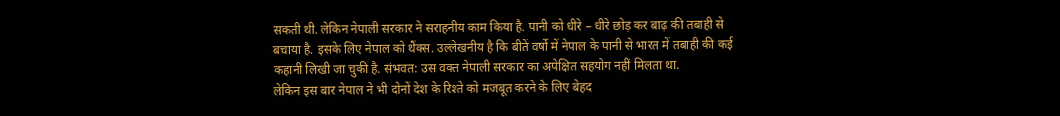सकती थी. लेकिन नेपाली सरकार ने सराहनीय काम किया है. पानी को धीरे – धीरे छोड़ कर बाढ़ की तबाही से बचाया है. इसके लिए नेपाल को थैंक्स. उल्लेखनीय है कि बीतें वर्षो में नेपाल के पानी से भारत में तबाही की कई कहानी लिखी जा चुकी है. संभवत: उस वक्त नेपाली सरकार का अपेक्षित सहयोग नहीं मिलता था.
लेकिन इस बार नेपाल ने भी दोनों देश के रिश्ते को मजबूत करने के लिए बेहद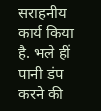सराहनीय कार्य किया है. भले हीं पानी डंप करने की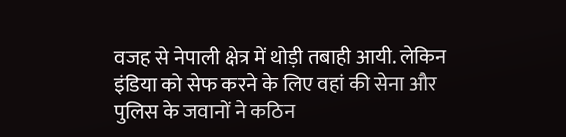वजह से नेपाली क्षेत्र में थोड़ी तबाही आयी. लेकिन इंडिया को सेफ करने के लिए वहां की सेना और पुलिस के जवानों ने कठिन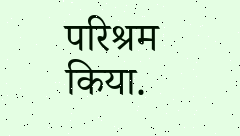परिश्रम किया.